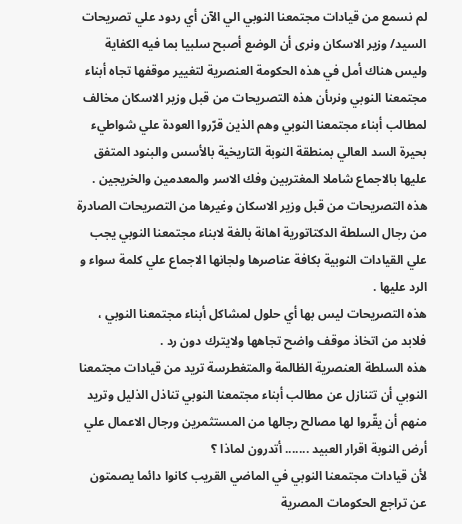لم نسمع من قيادات مجتمعنا النوبي الي الآن أي ردود علي تصريحات السيد/ وزير الاسكان ونرى أن الوضع أصبح سلبيا بما فيه الكفاية وليس هناك أمل في هذه الحكومة العنصرية لتغيير موقفها تجاه أبناء مجتمعنا النوبي ونرىأن هذه التصريحات من قبل وزير الاسكان مخالف لمطالب أبناء مجتمعنا النوبي وهم الذين قرّروا العودة علي شواطيء بحيرة السد العالي بمنطقة النوبة التاريخية بالأسس والبنود المتفق عليها بالاجماع شاملا المغتربين وفك الاسر والمعدمين والخريجين .
هذه التصريحات من قبل وزير الاسكان وغيرها من التصريحات الصادرة من رجال السلطة الدكتاتورية اهانة بالغة لابناء مجتمعنا النوبي يجب علي القيادات النوبية بكافة عناصرها ولجانها الاجماع علي كلمة سواء و الرد عليها .
هذه التصريحات ليس بها أي حلول لمشاكل أبناء مجتمعنا النوبي ، فلابد من اتخاذ موقف واضح تجاهها ولايترك دون رد .
هذه السلطة العنصرية الظالمة والمتغطرسة تريد من قيادات مجتمعنا النوبي أن تتنازل عن مطالب أبناء مجتمعنا النوبي تناذل الذليل وتريد منهم أن يقّروا لها مصالح رجالها من المستثمرين ورجال الاعمال علي أرض النوبة اقرار العبيد ....... أتدرون لماذا ؟
لأن قيادات مجتمعنا النوبي في الماضي القريب كانوا دائما يصمتون عن تراجع الحكومات المصرية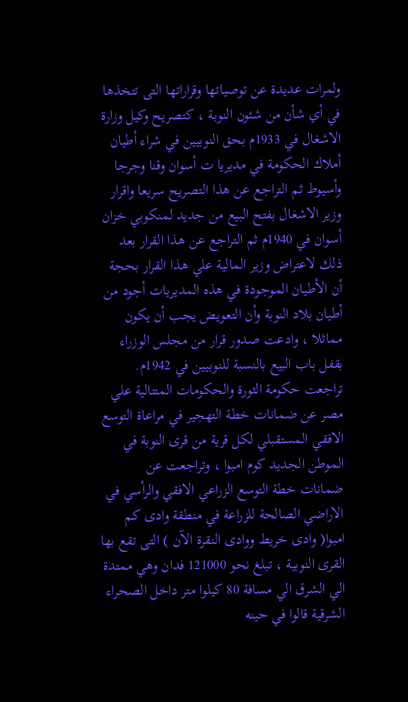ولمرات عديدة عن توصياتها وقراراتها التى تتخذها في أي شأن من شئون النوبة ، كتصريح وكيل وزارة الاشغال في 1933م بحق النوبيين في شراء أطيان أملاك الحكومة في مديريا ت أسوان وقنا وجرجا وأسيوط ثم التراجع عن هذا التصريح سريعا واقرار وزير الاشغال بفتح البيع من جديد لمنكوبي خزان أسوان في 1940م ثم التراجع عن هذا القرار بعد ذلك لاعتراض وزير المالية علي هذا القرار بحجة أن الأطيان الموجودة في هذه المديريات أجود من أطيان بلاد النوبة وأن التعويض يجب أن يكون مماثلا ، وادعت صدور قرار من مجلس الوزراء بقفل باب البيع بالنسبة للنوبيين في 1942م.
تراجعت حكومة الثورة والحكومات المتتالية علي مصر عن ضمانات خطة التهجير في مراعاة التوسع الافقي المستقبلي لكل قرية من قرى النوبة في الموطن الجديد كوم امبوا ، وتراجعت عن ضمانات خطة التوسع الزراعي الافقي والرأسي في الاراضي الصالحة للزراعة في منطقة وادى كم امبوا( وادى خريط ووادى النقرة الآن ) التى تقع بها القرى النوبية ، تبلغ نحو 121000 فدان وهي ممتدة الي الشرق الي مسافة 80 كيلوا متر داخل الصحراء الشرقية قالوا في حينه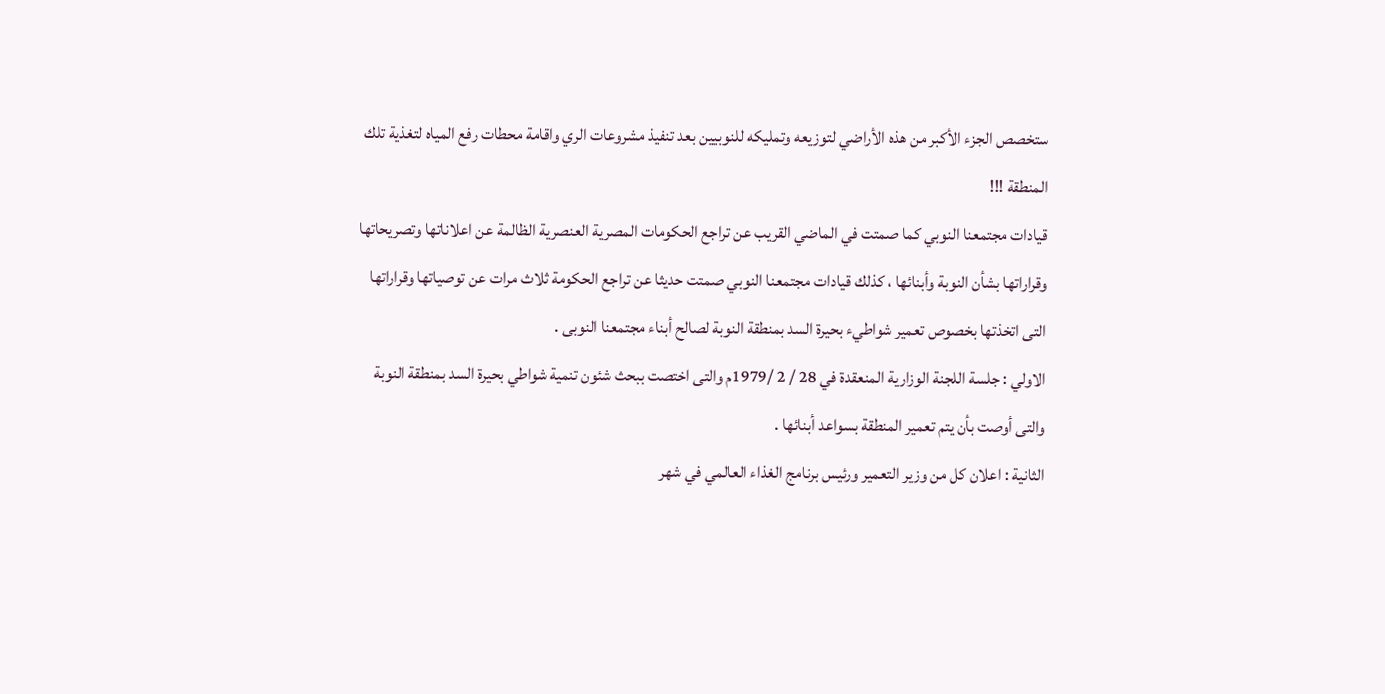ستخصص الجزء الأكبر من هذه الأراضي لتوزيعه وتمليكه للنوبيين بعد تنفيذ مشروعات الري واقامة محطات رفع المياه لتغذية تلك المنطقة !!!
قيادات مجتمعنا النوبي كما صمتت في الماضي القريب عن تراجع الحكومات المصرية العنصرية الظالمة عن اعلاناتها وتصريحاتها وقراراتها بشأن النوبة وأبنائها ، كذلك قيادات مجتمعنا النوبي صمتت حديثا عن تراجع الحكومة ثلاث مرات عن توصياتها وقراراتها التى اتخذتها بخصوص تعمير شواطيء بحيرة السد بمنطقة النوبة لصالح أبناء مجتمعنا النوبى .
الاولي : جلسة اللجنة الوزارية المنعقدة في 28 / 2 /1979م والتى اختصت ببحث شئون تنمية شواطي بحيرة السد بمنطقة النوبة والتى أوصت بأن يتم تعمير المنطقة بسواعد أبنائها .
الثانية : اعلان كل من وزير التعمير ورئيس برنامج الغذاء العالمي في شهر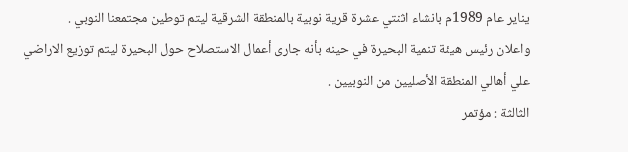يناير عام 1989م بانشاء اثنتي عشرة قرية نوبية بالمنطقة الشرقية ليتم توطين مجتمعنا النوبي .
واعلان رئيس هيئة تنمية البحيرة في حينه بأنه جارى أعمال الاستصلاح حول البحيرة ليتم توزيع الاراضي علي أهالي المنطقة الأصليين من النوبيين .
الثالثة : مؤتمر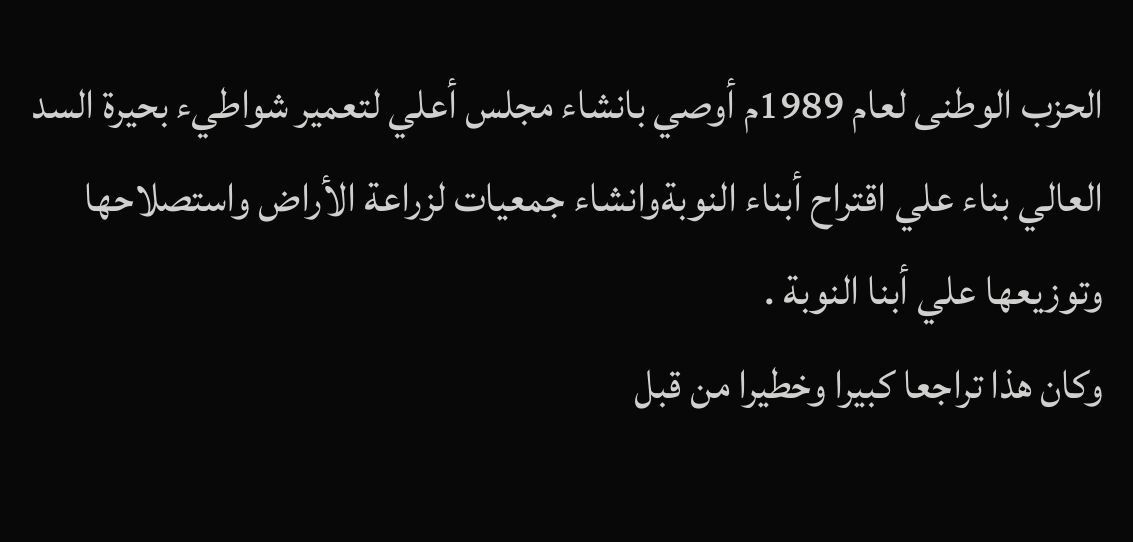الحزب الوطنى لعام 1989م أوصي بانشاء مجلس أعلي لتعمير شواطيء بحيرة السد العالي بناء علي اقتراح أبناء النوبةوانشاء جمعيات لزراعة الأراض واستصلاحها وتوزيعها علي أبنا النوبة .
وكان هذا تراجعا كبيرا وخطيرا من قبل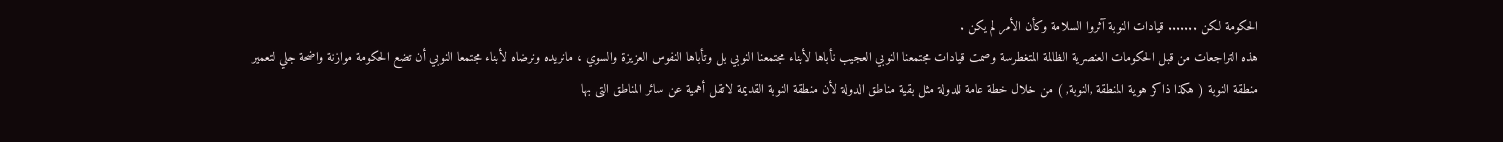الحكومة لكن ....... قيادات النوبة آثروا السلامة وكأن الأمر لم يكن .
هذه التراجعات من قبل الحكومات العنصرية الظالمة المتغطرسة وصمت قيادات مجتمعنا النوبي العجيب نأباها لأبناء مجتمعنا النوبي بل وتأباها النفوس العزيزة والسوي ، مانريده ونرضاه لأبناء مجتمعا النوبي أن تضع الحكومة موازنة واضحة جلي لتعمير منطقة النوبة ( هكذا ذاكر هوية المنطقة ,النوبة, ) من خلال خطة عامة للدولة مثل بقية مناطق الدولة لأن منطقة النوبة القديمة لاتقل أهمية عن سائر المناطق التى بها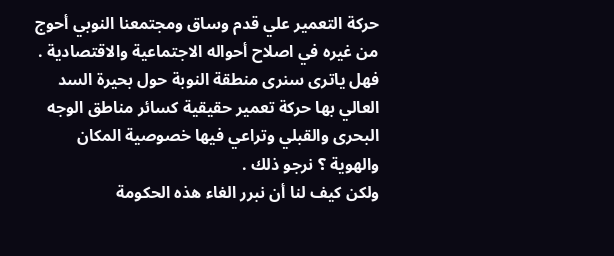حركة التعمير علي قدم وساق ومجتمعنا النوبي أحوج من غيره في اصلاح أحواله الاجتماعية والاقتصادية .
فهل ياترى سنرى منطقة النوبة حول بحيرة السد العالي بها حركة تعمير حقيقية كسائر مناطق الوجه البحرى والقبلي وتراعي فيها خصوصية المكان والهوية ؟ نرجو ذلك .
ولكن كيف لنا أن نبرر الغاء هذه الحكومة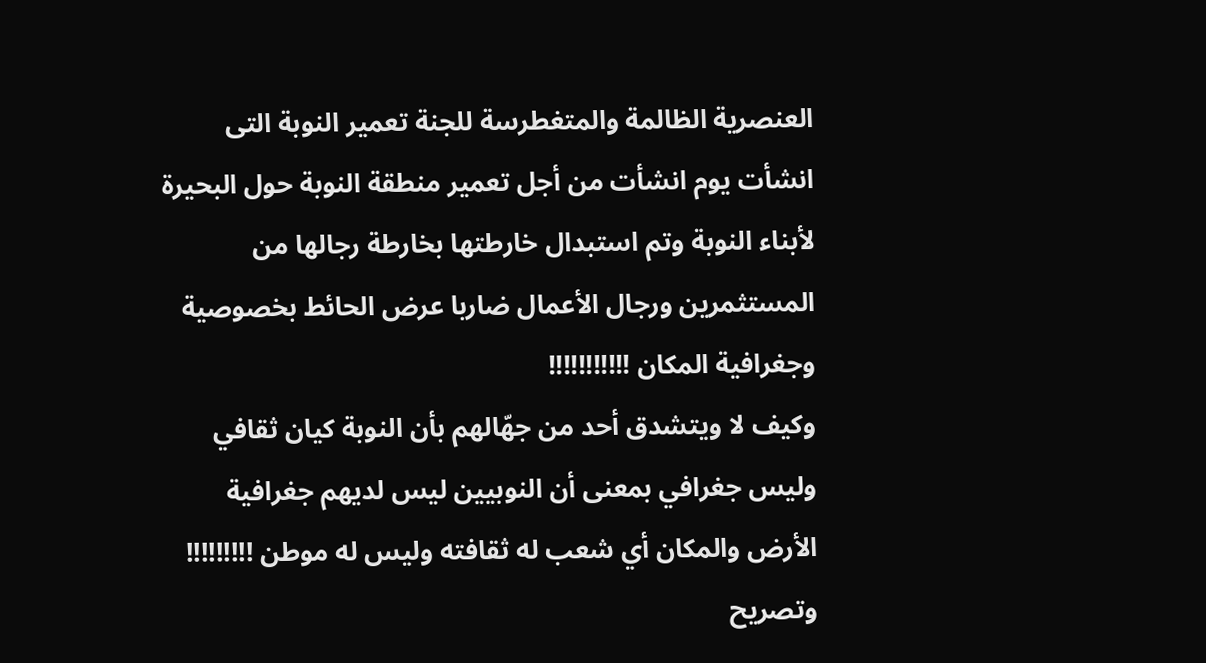العنصرية الظالمة والمتغطرسة للجنة تعمير النوبة التى انشأت يوم انشأت من أجل تعمير منطقة النوبة حول البحيرة لأبناء النوبة وتم استبدال خارطتها بخارطة رجالها من المستثمرين ورجال الأعمال ضاربا عرض الحائط بخصوصية وجغرافية المكان !!!!!!!!!!!
وكيف لا ويتشدق أحد من جهّالهم بأن النوبة كيان ثقافي وليس جغرافي بمعنى أن النوبيين ليس لديهم جغرافية الأرض والمكان أي شعب له ثقافته وليس له موطن !!!!!!!!!
وتصريح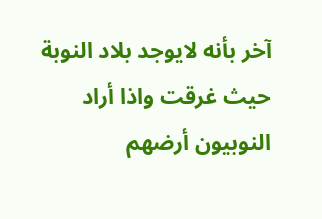آخر بأنه لايوجد بلاد النوبة حيث غرقت واذا أراد النوبيون أرضهم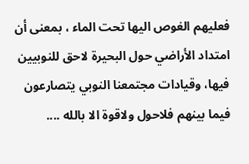فعليهم الغوص اليها تحت الماء ، بمعنى أن امتداد الأراضي حول البحيرة لاحق للنوبيين فيها، وقيادات مجتمعنا النوبي يتصارعون فيما بينهم فلاحول ولاقوة الا بالله ....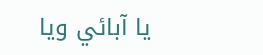يا آبائي ويا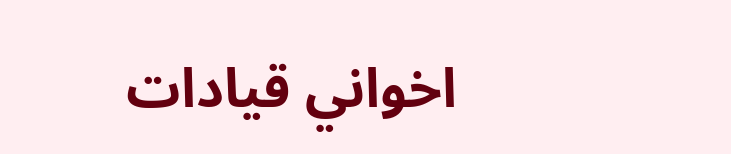اخواني قيادات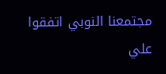مجتمعنا النوبي اتفقوا علي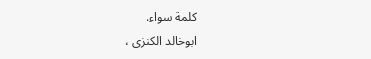كلمة سواء.
ابوخالد الكنزى ،